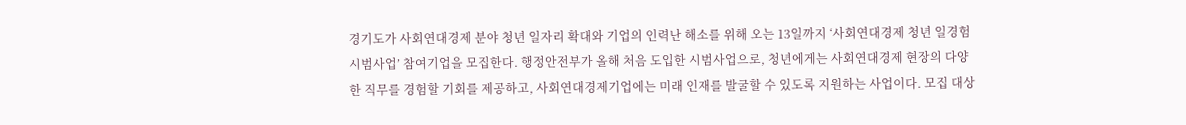경기도가 사회연대경제 분야 청년 일자리 확대와 기업의 인력난 해소를 위해 오는 13일까지 ‘사회연대경제 청년 일경험 시범사업’ 참여기업을 모집한다. 행정안전부가 올해 처음 도입한 시범사업으로, 청년에게는 사회연대경제 현장의 다양한 직무를 경험할 기회를 제공하고, 사회연대경제기업에는 미래 인재를 발굴할 수 있도록 지원하는 사업이다. 모집 대상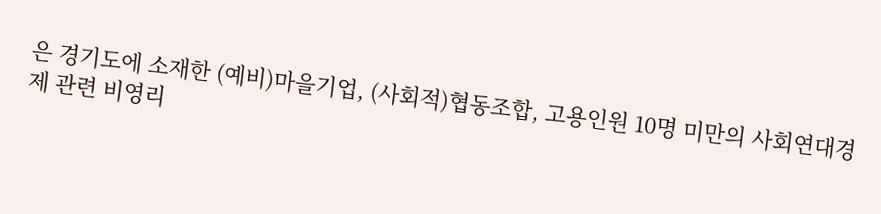은 경기도에 소재한 (예비)마을기업, (사회적)협동조합, 고용인원 10명 미만의 사회연대경제 관련 비영리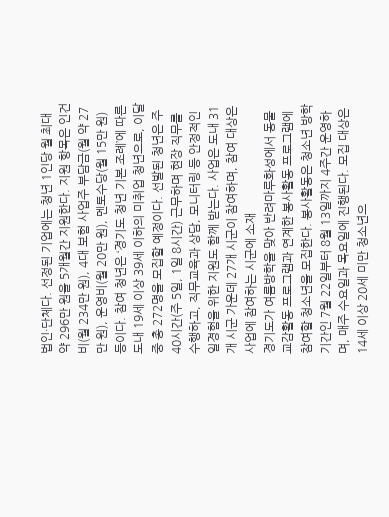법인·단체다. 선정된 기업에는 청년 1인당 월 최대 약 296만 원을 5개월간 지원한다. 지원 항목은 인건비(월 234만 원), 4대 보험 사업주 부담금(월 약 27만 원), 운영비(월 20만 원), 멘토수당(월 15만 원) 등이다. 참여 청년은 ‘경기도 청년 기본 조례’에 따른 도내 19세 이상 39세 이하의 미취업 청년으로, 이달 중 총 272명을 모집할 예정이다. 선발된 청년은 주 40시간(주 5일, 1일 8시간) 근무하며 현장 직무를 수행하고, 직무교육과 상담, 모니터링 등 안정적인 일경험을 위한 지원도 함께 받는다. 사업은 도내 31개 시군 가운데 27개 시군이 참여하며, 참여 대상은 사업에 참여하는 시군에 소재
경기도가 여름방학을 맞아 반려마루화성에서 동물 교감활동 프로그램과 연계한 봉사활동 프로그램에 참여할 청소년을 모집한다. 봉사활동은 청소년 방학 기간인 7월 22일부터 8월 13일까지 4주간 운영하며, 매주 수요일과 목요일에 진행된다. 모집 대상은 14세 이상 20세 미만 청소년으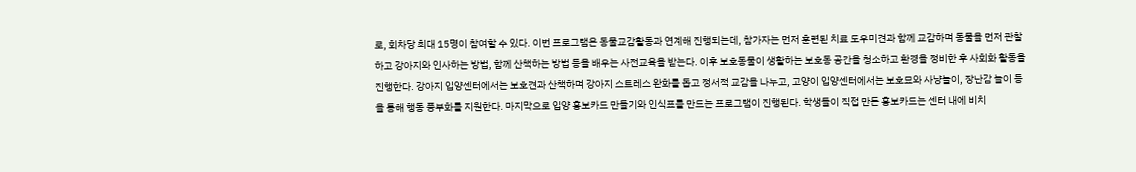로, 회차당 최대 15명이 참여할 수 있다. 이번 프로그램은 동물교감활동과 연계해 진행되는데, 참가자는 먼저 훈련된 치료 도우미견과 함께 교감하며 동물을 먼저 관찰하고 강아지와 인사하는 방법, 함께 산책하는 방법 등을 배우는 사전교육을 받는다. 이후 보호동물이 생활하는 보호동 공간을 청소하고 환경을 정비한 후 사회화 활동을 진행한다. 강아지 입양센터에서는 보호견과 산책하며 강아지 스트레스 완화를 돕고 정서적 교감을 나누고, 고양이 입양센터에서는 보호묘와 사냥놀이, 장난감 놀이 등을 통해 행동 풍부화를 지원한다. 마지막으로 입양 홍보카드 만들기와 인식표를 만드는 프로그램이 진행된다. 학생들이 직접 만든 홍보카드는 센터 내에 비치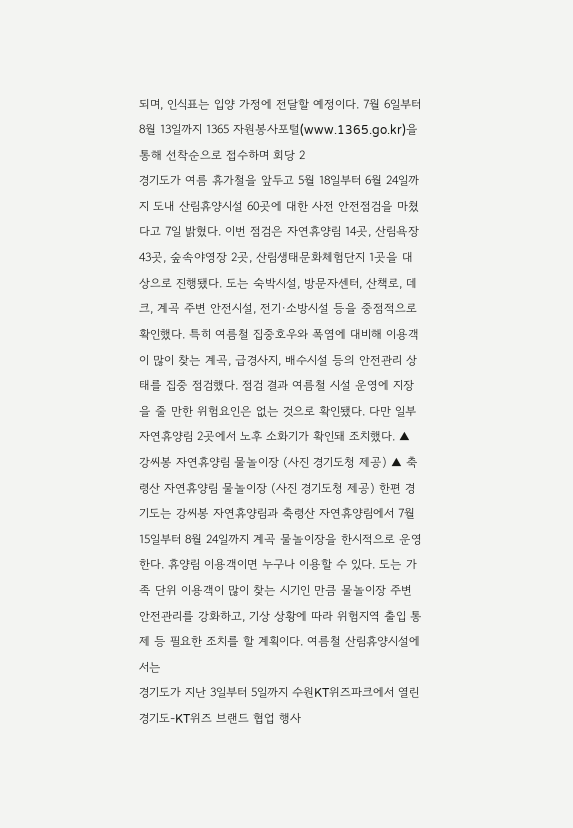되며, 인식표는 입양 가정에 전달할 예정이다. 7월 6일부터 8월 13일까지 1365 자원봉사포털(www.1365.go.kr)을 통해 선착순으로 접수하며 회당 2
경기도가 여름 휴가철을 앞두고 5월 18일부터 6월 24일까지 도내 산림휴양시설 60곳에 대한 사전 안전점검을 마쳤다고 7일 밝혔다. 이번 점검은 자연휴양림 14곳, 산림욕장 43곳, 숲속야영장 2곳, 산림생태문화체험단지 1곳을 대상으로 진행됐다. 도는 숙박시설, 방문자센터, 산책로, 데크, 계곡 주변 안전시설, 전기·소방시설 등을 중점적으로 확인했다. 특히 여름철 집중호우와 폭염에 대비해 이용객이 많이 찾는 계곡, 급경사지, 배수시설 등의 안전관리 상태를 집중 점검했다. 점검 결과 여름철 시설 운영에 지장을 줄 만한 위험요인은 없는 것으로 확인됐다. 다만 일부 자연휴양림 2곳에서 노후 소화기가 확인돼 조치했다. ▲ 강씨봉 자연휴양림 물놀이장 (사진 경기도청 제공) ▲ 축령산 자연휴양림 물놀이장 (사진 경기도청 제공) 한편 경기도는 강씨봉 자연휴양림과 축령산 자연휴양림에서 7월 15일부터 8월 24일까지 계곡 물놀이장을 한시적으로 운영한다. 휴양림 이용객이면 누구나 이용할 수 있다. 도는 가족 단위 이용객이 많이 찾는 시기인 만큼 물놀이장 주변 안전관리를 강화하고, 기상 상황에 따라 위험지역 출입 통제 등 필요한 조치를 할 계획이다. 여름철 산림휴양시설에서는
경기도가 지난 3일부터 5일까지 수원KT위즈파크에서 열린 경기도-KT위즈 브랜드 협업 행사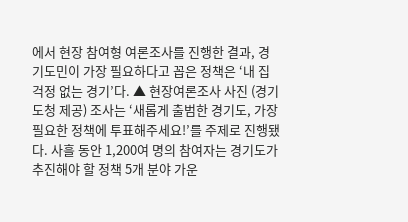에서 현장 참여형 여론조사를 진행한 결과, 경기도민이 가장 필요하다고 꼽은 정책은 ‘내 집 걱정 없는 경기’다. ▲ 현장여론조사 사진 (경기도청 제공) 조사는 ‘새롭게 출범한 경기도, 가장 필요한 정책에 투표해주세요!’를 주제로 진행됐다. 사흘 동안 1,200여 명의 참여자는 경기도가 추진해야 할 정책 5개 분야 가운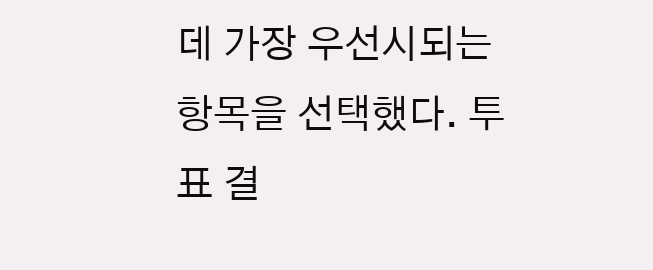데 가장 우선시되는 항목을 선택했다. 투표 결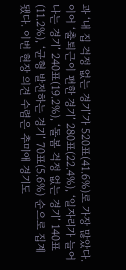과 ‘내 집 걱정 없는 경기’가 520표(41.6%)로 가장 많았다. 이어 ‘출퇴근이 편한 경기’ 280표(22.4%), ‘일자리가 늘어나는 경기’ 240표(19.2%), ‘돌봄 걱정 없는 경기’ 140표(11.2%), ‘균형 발전하는 경기’ 70표(5.6%) 순으로 집계됐다. 이번 현장 의견 수렴은 추미애 경기도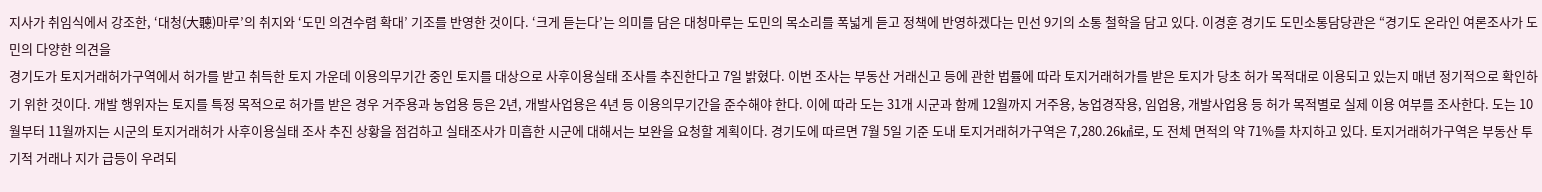지사가 취임식에서 강조한, ‘대청(大聽)마루’의 취지와 ‘도민 의견수렴 확대’ 기조를 반영한 것이다. ‘크게 듣는다’는 의미를 담은 대청마루는 도민의 목소리를 폭넓게 듣고 정책에 반영하겠다는 민선 9기의 소통 철학을 담고 있다. 이경훈 경기도 도민소통담당관은 “경기도 온라인 여론조사가 도민의 다양한 의견을
경기도가 토지거래허가구역에서 허가를 받고 취득한 토지 가운데 이용의무기간 중인 토지를 대상으로 사후이용실태 조사를 추진한다고 7일 밝혔다. 이번 조사는 부동산 거래신고 등에 관한 법률에 따라 토지거래허가를 받은 토지가 당초 허가 목적대로 이용되고 있는지 매년 정기적으로 확인하기 위한 것이다. 개발 행위자는 토지를 특정 목적으로 허가를 받은 경우 거주용과 농업용 등은 2년, 개발사업용은 4년 등 이용의무기간을 준수해야 한다. 이에 따라 도는 31개 시군과 함께 12월까지 거주용, 농업경작용, 임업용, 개발사업용 등 허가 목적별로 실제 이용 여부를 조사한다. 도는 10월부터 11월까지는 시군의 토지거래허가 사후이용실태 조사 추진 상황을 점검하고 실태조사가 미흡한 시군에 대해서는 보완을 요청할 계획이다. 경기도에 따르면 7월 5일 기준 도내 토지거래허가구역은 7,280.26㎢로, 도 전체 면적의 약 71%를 차지하고 있다. 토지거래허가구역은 부동산 투기적 거래나 지가 급등이 우려되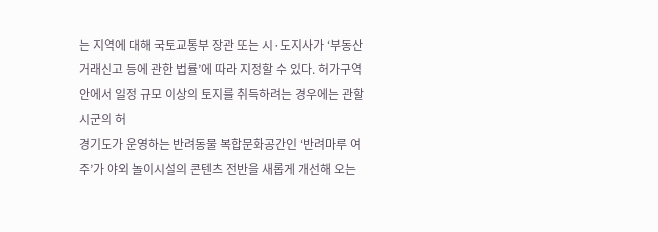는 지역에 대해 국토교통부 장관 또는 시·도지사가 ‘부동산 거래신고 등에 관한 법률’에 따라 지정할 수 있다. 허가구역 안에서 일정 규모 이상의 토지를 취득하려는 경우에는 관할 시군의 허
경기도가 운영하는 반려동물 복합문화공간인 ‘반려마루 여주’가 야외 놀이시설의 콘텐츠 전반을 새롭게 개선해 오는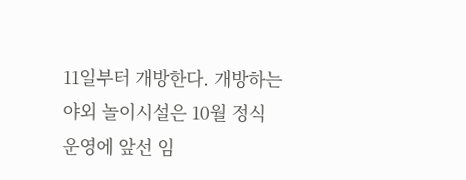11일부터 개방한다. 개방하는 야외 놀이시설은 10월 정식 운영에 앞선 임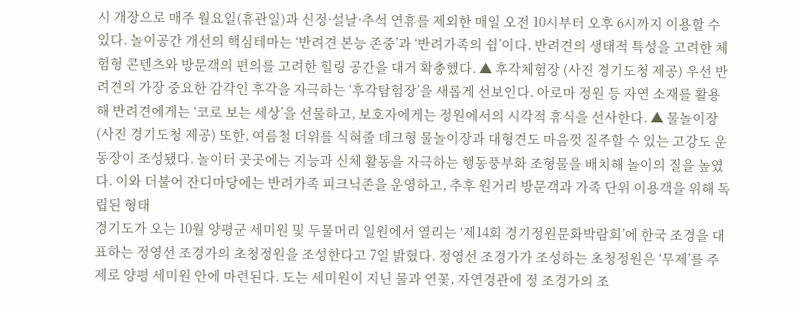시 개장으로 매주 월요일(휴관일)과 신정·설날·추석 연휴를 제외한 매일 오전 10시부터 오후 6시까지 이용할 수 있다. 놀이공간 개선의 핵심테마는 ‘반려견 본능 존중’과 ‘반려가족의 쉼’이다. 반려견의 생태적 특성을 고려한 체험형 콘텐츠와 방문객의 편의를 고려한 힐링 공간을 대거 확충했다. ▲ 후각체험장 (사진 경기도청 제공) 우선 반려견의 가장 중요한 감각인 후각을 자극하는 ‘후각탐험장’을 새롭게 선보인다. 아로마 정원 등 자연 소재를 활용해 반려견에게는 ‘코로 보는 세상’을 선물하고, 보호자에게는 정원에서의 시각적 휴식을 선사한다. ▲ 물놀이장 (사진 경기도청 제공) 또한, 여름철 더위를 식혀줄 데크형 물놀이장과 대형견도 마음껏 질주할 수 있는 고강도 운동장이 조성됐다. 놀이터 곳곳에는 지능과 신체 활동을 자극하는 행동풍부화 조형물을 배치해 놀이의 질을 높였다. 이와 더불어 잔디마당에는 반려가족 피크닉존을 운영하고, 추후 원거리 방문객과 가족 단위 이용객을 위해 독립된 형태
경기도가 오는 10월 양평군 세미원 및 두물머리 일원에서 열리는 ‘제14회 경기정원문화박람회’에 한국 조경을 대표하는 정영선 조경가의 초청정원을 조성한다고 7일 밝혔다. 정영선 조경가가 조성하는 초청정원은 ‘무제’를 주제로 양평 세미원 안에 마련된다. 도는 세미원이 지닌 물과 연꽃, 자연경관에 정 조경가의 조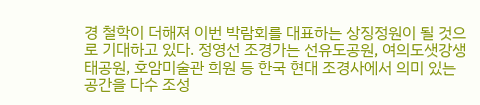경 철학이 더해져 이번 박람회를 대표하는 상징정원이 될 것으로 기대하고 있다. 정영선 조경가는 선유도공원, 여의도샛강생태공원, 호암미술관 희원 등 한국 현대 조경사에서 의미 있는 공간을 다수 조성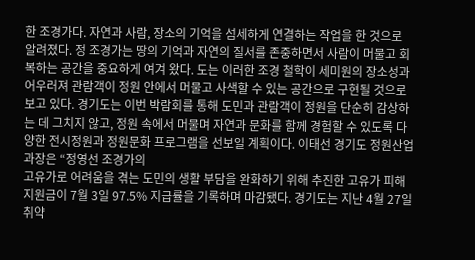한 조경가다. 자연과 사람, 장소의 기억을 섬세하게 연결하는 작업을 한 것으로 알려졌다. 정 조경가는 땅의 기억과 자연의 질서를 존중하면서 사람이 머물고 회복하는 공간을 중요하게 여겨 왔다. 도는 이러한 조경 철학이 세미원의 장소성과 어우러져 관람객이 정원 안에서 머물고 사색할 수 있는 공간으로 구현될 것으로 보고 있다. 경기도는 이번 박람회를 통해 도민과 관람객이 정원을 단순히 감상하는 데 그치지 않고, 정원 속에서 머물며 자연과 문화를 함께 경험할 수 있도록 다양한 전시정원과 정원문화 프로그램을 선보일 계획이다. 이태선 경기도 정원산업과장은 “정영선 조경가의
고유가로 어려움을 겪는 도민의 생활 부담을 완화하기 위해 추진한 고유가 피해지원금이 7월 3일 97.5% 지급률을 기록하며 마감됐다. 경기도는 지난 4월 27일 취약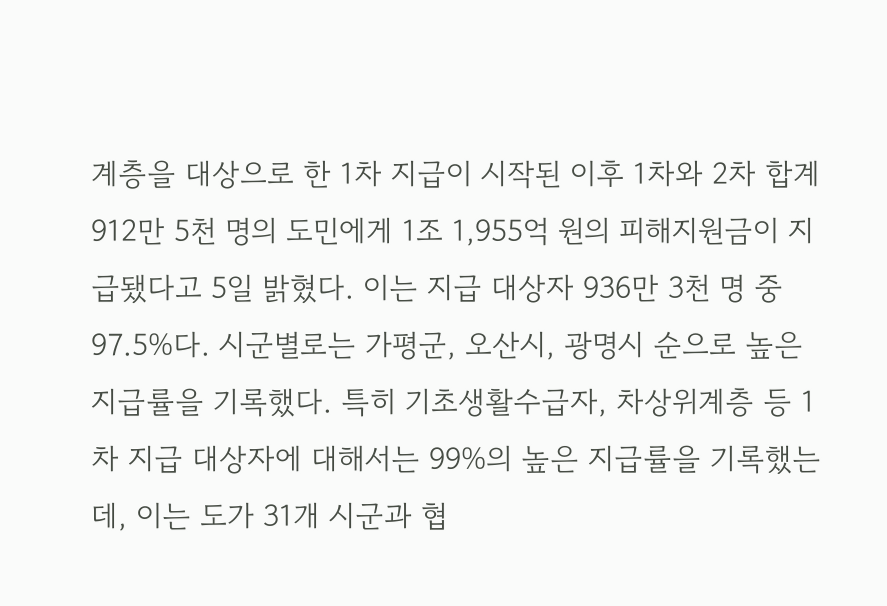계층을 대상으로 한 1차 지급이 시작된 이후 1차와 2차 합계 912만 5천 명의 도민에게 1조 1,955억 원의 피해지원금이 지급됐다고 5일 밝혔다. 이는 지급 대상자 936만 3천 명 중 97.5%다. 시군별로는 가평군, 오산시, 광명시 순으로 높은 지급률을 기록했다. 특히 기초생활수급자, 차상위계층 등 1차 지급 대상자에 대해서는 99%의 높은 지급률을 기록했는데, 이는 도가 31개 시군과 협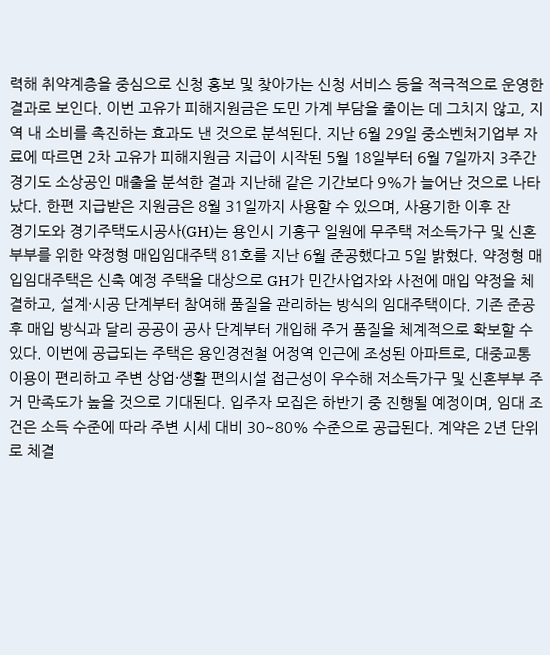력해 취약계층을 중심으로 신청 홍보 및 찾아가는 신청 서비스 등을 적극적으로 운영한 결과로 보인다. 이번 고유가 피해지원금은 도민 가계 부담을 줄이는 데 그치지 않고, 지역 내 소비를 촉진하는 효과도 낸 것으로 분석된다. 지난 6월 29일 중소벤처기업부 자료에 따르면 2차 고유가 피해지원금 지급이 시작된 5월 18일부터 6월 7일까지 3주간 경기도 소상공인 매출을 분석한 결과 지난해 같은 기간보다 9%가 늘어난 것으로 나타났다. 한편 지급받은 지원금은 8월 31일까지 사용할 수 있으며, 사용기한 이후 잔
경기도와 경기주택도시공사(GH)는 용인시 기흥구 일원에 무주택 저소득가구 및 신혼부부를 위한 약정형 매입임대주택 81호를 지난 6월 준공했다고 5일 밝혔다. 약정형 매입임대주택은 신축 예정 주택을 대상으로 GH가 민간사업자와 사전에 매입 약정을 체결하고, 설계·시공 단계부터 참여해 품질을 관리하는 방식의 임대주택이다. 기존 준공 후 매입 방식과 달리 공공이 공사 단계부터 개입해 주거 품질을 체계적으로 확보할 수 있다. 이번에 공급되는 주택은 용인경전철 어정역 인근에 조성된 아파트로, 대중교통 이용이 편리하고 주변 상업·생활 편의시설 접근성이 우수해 저소득가구 및 신혼부부 주거 만족도가 높을 것으로 기대된다. 입주자 모집은 하반기 중 진행될 예정이며, 임대 조건은 소득 수준에 따라 주변 시세 대비 30~80% 수준으로 공급된다. 계약은 2년 단위로 체결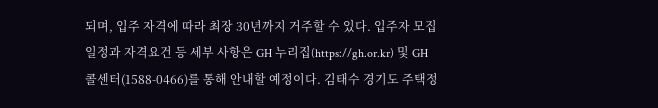되며, 입주 자격에 따라 최장 30년까지 거주할 수 있다. 입주자 모집 일정과 자격요건 등 세부 사항은 GH 누리집(https://gh.or.kr) 및 GH 콜센터(1588-0466)를 통해 안내할 예정이다. 김태수 경기도 주택정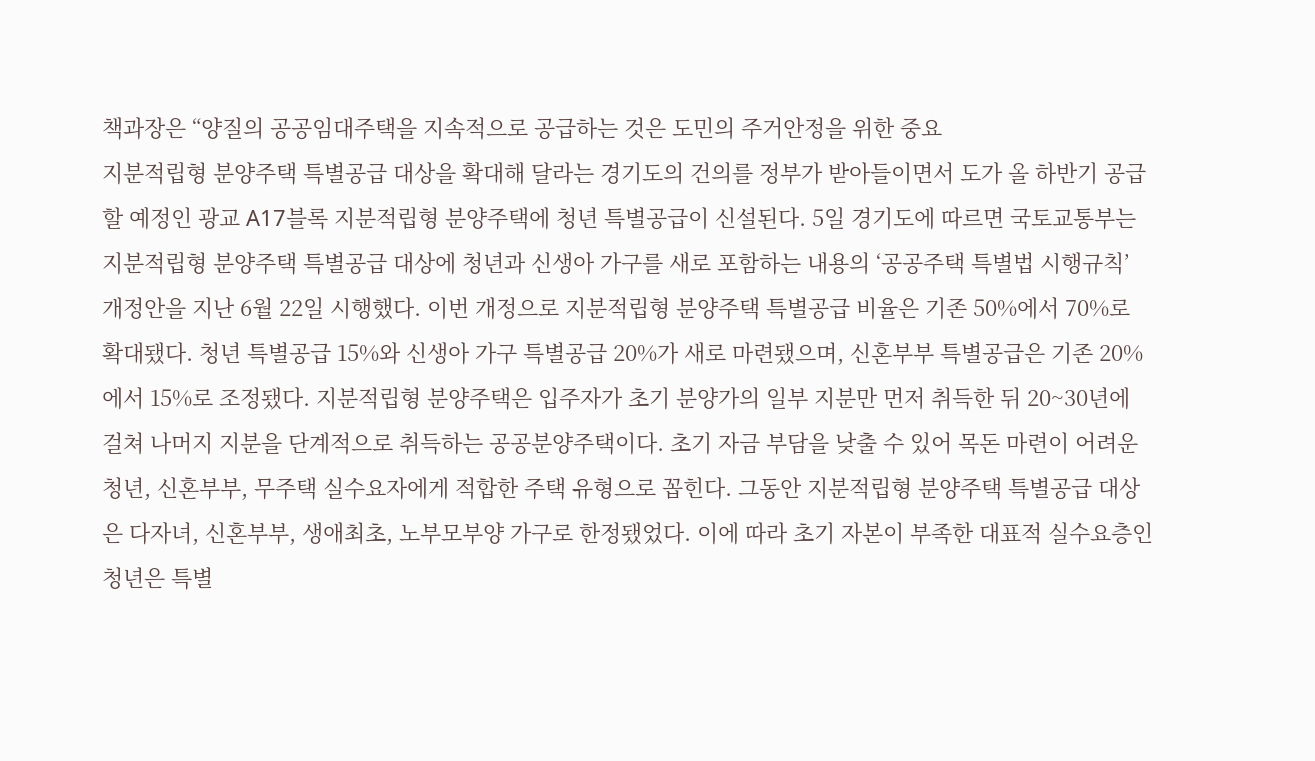책과장은 “양질의 공공임대주택을 지속적으로 공급하는 것은 도민의 주거안정을 위한 중요
지분적립형 분양주택 특별공급 대상을 확대해 달라는 경기도의 건의를 정부가 받아들이면서 도가 올 하반기 공급할 예정인 광교 A17블록 지분적립형 분양주택에 청년 특별공급이 신설된다. 5일 경기도에 따르면 국토교통부는 지분적립형 분양주택 특별공급 대상에 청년과 신생아 가구를 새로 포함하는 내용의 ‘공공주택 특별법 시행규칙’ 개정안을 지난 6월 22일 시행했다. 이번 개정으로 지분적립형 분양주택 특별공급 비율은 기존 50%에서 70%로 확대됐다. 청년 특별공급 15%와 신생아 가구 특별공급 20%가 새로 마련됐으며, 신혼부부 특별공급은 기존 20%에서 15%로 조정됐다. 지분적립형 분양주택은 입주자가 초기 분양가의 일부 지분만 먼저 취득한 뒤 20~30년에 걸쳐 나머지 지분을 단계적으로 취득하는 공공분양주택이다. 초기 자금 부담을 낮출 수 있어 목돈 마련이 어려운 청년, 신혼부부, 무주택 실수요자에게 적합한 주택 유형으로 꼽힌다. 그동안 지분적립형 분양주택 특별공급 대상은 다자녀, 신혼부부, 생애최초, 노부모부양 가구로 한정됐었다. 이에 따라 초기 자본이 부족한 대표적 실수요층인 청년은 특별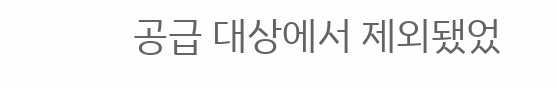공급 대상에서 제외됐었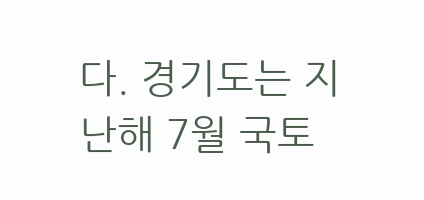다. 경기도는 지난해 7월 국토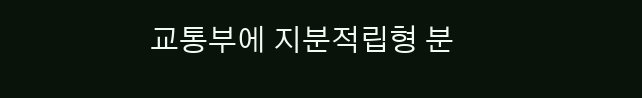교통부에 지분적립형 분